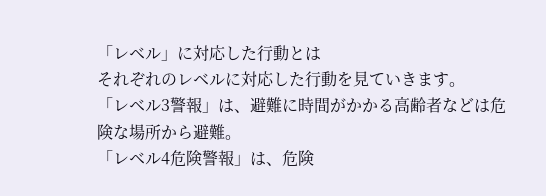「レベル」に対応した行動とは
それぞれのレベルに対応した行動を見ていきます。
「レベル3警報」は、避難に時間がかかる高齢者などは危険な場所から避難。
「レベル4危険警報」は、危険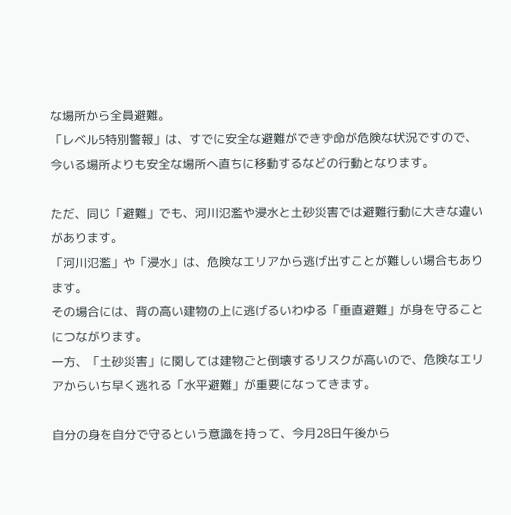な場所から全員避難。
「レベル5特別警報」は、すでに安全な避難ができず命が危険な状況ですので、今いる場所よりも安全な場所へ直ちに移動するなどの行動となります。

ただ、同じ「避難」でも、河川氾濫や浸水と土砂災害では避難行動に大きな違いがあります。
「河川氾濫」や「浸水」は、危険なエリアから逃げ出すことが難しい場合もあります。
その場合には、背の高い建物の上に逃げるいわゆる「垂直避難」が身を守ることにつながります。
一方、「土砂災害」に関しては建物ごと倒壊するリスクが高いので、危険なエリアからいち早く逃れる「水平避難」が重要になってきます。

自分の身を自分で守るという意識を持って、今月28日午後から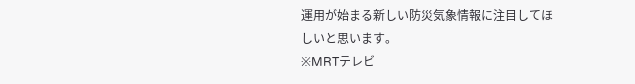運用が始まる新しい防災気象情報に注目してほしいと思います。
※MRTテレビ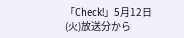「Check!」5月12日(火)放送分から